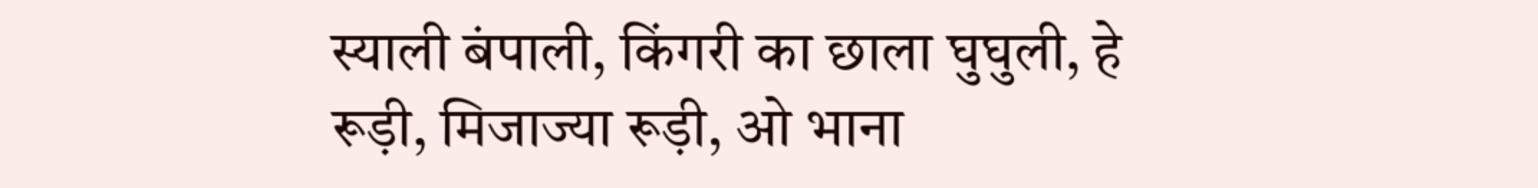स्याली बंपाली, किंगरी का छाला घुघुली, हे रूड़ी, मिजाज्या रूड़ी, ओ भाना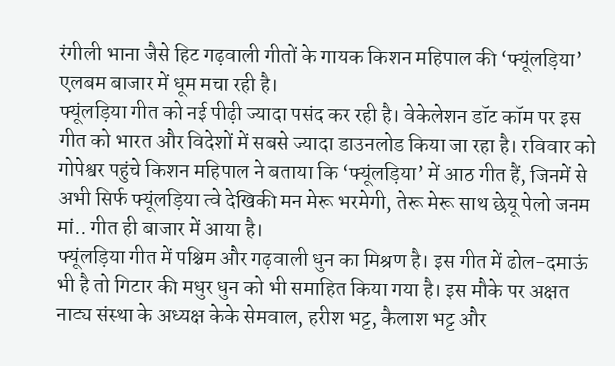रंगीली भाना जैसे हिट गढ़वाली गीतों के गायक किशन महिपाल की ‘फ्यूंलड़िया’ एलबम बाजार में धूम मचा रही है।
फ्यूंलड़िया गीत को नई पीढ़ी ज्यादा पसंद कर रही है। वेकेलेशन डॉट कॉम पर इस गीत को भारत और विदेशों में सबसे ज्यादा डाउनलोड किया जा रहा है। रविवार को गोपेश्वर पहुंचे किशन महिपाल ने बताया कि ‘फ्यूंलड़िया’ में आठ गीत हैं, जिनमें से अभी सिर्फ फ्यूंलड़िया त्वे देखिकी मन मेरू भरमेगी, तेरू मेरू साथ छेयू पेलो जनम मां.. गीत ही बाजार में आया है।
फ्यूंलड़िया गीत में पश्चिम और गढ़वाली धुन का मिश्रण है। इस गीत में ढोल-दमाऊं भी है तो गिटार की मधुर धुन को भी समाहित किया गया है। इस मौके पर अक्षत नाट्य संस्था के अध्यक्ष केके सेमवाल, हरीश भट्ट, कैलाश भट्ट और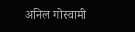अनिल गोस्वामी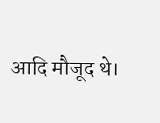आदि मौजूद थे।